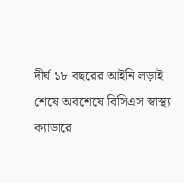দীর্ঘ ১৮ বছরের আইনি লড়াই শেষে অবশেষে বিসিএস স্বাস্থ্য ক্যাডারে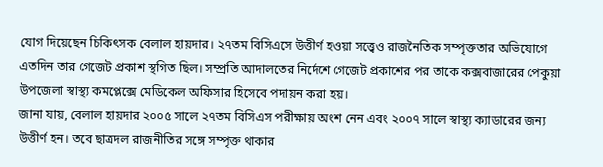যোগ দিয়েছেন চিকিৎসক বেলাল হায়দার। ২৭তম বিসিএসে উত্তীর্ণ হওয়া সত্ত্বেও রাজনৈতিক সম্পৃক্ততার অভিযোগে এতদিন তার গেজেট প্রকাশ স্থগিত ছিল। সম্প্রতি আদালতের নির্দেশে গেজেট প্রকাশের পর তাকে কক্সবাজারের পেকুয়া উপজেলা স্বাস্থ্য কমপ্লেক্সে মেডিকেল অফিসার হিসেবে পদায়ন করা হয়।
জানা যায়, বেলাল হায়দার ২০০৫ সালে ২৭তম বিসিএস পরীক্ষায় অংশ নেন এবং ২০০৭ সালে স্বাস্থ্য ক্যাডারের জন্য উত্তীর্ণ হন। তবে ছাত্রদল রাজনীতির সঙ্গে সম্পৃক্ত থাকার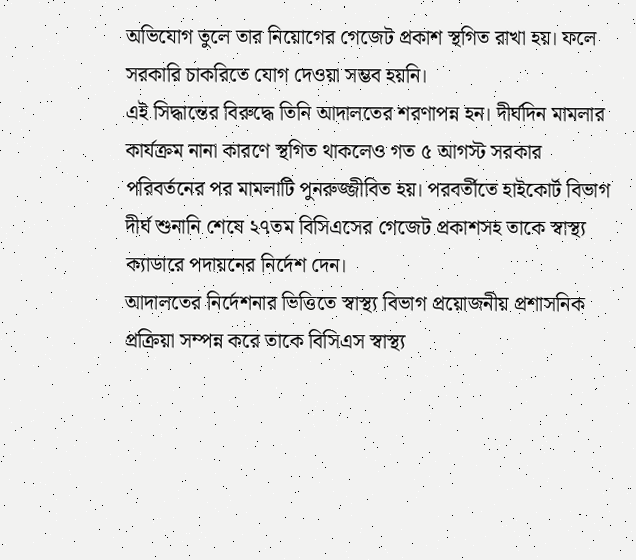অভিযোগ তুলে তার নিয়োগের গেজেট প্রকাশ স্থগিত রাখা হয়। ফলে সরকারি চাকরিতে যোগ দেওয়া সম্ভব হয়নি।
এই সিদ্ধান্তের বিরুদ্ধে তিনি আদালতের শরণাপন্ন হন। দীর্ঘদিন মামলার কার্যক্রম নানা কারণে স্থগিত থাকলেও গত ৫ আগস্ট সরকার পরিবর্তনের পর মামলাটি পুনরুজ্জীবিত হয়। পরবর্তীতে হাইকোর্ট বিভাগ দীর্ঘ শুনানি শেষে ২৭তম বিসিএসের গেজেট প্রকাশসহ তাকে স্বাস্থ্য ক্যাডারে পদায়নের নির্দেশ দেন।
আদালতের নির্দেশনার ভিত্তিতে স্বাস্থ্য বিভাগ প্রয়োজনীয় প্রশাসনিক প্রক্রিয়া সম্পন্ন করে তাকে বিসিএস স্বাস্থ্য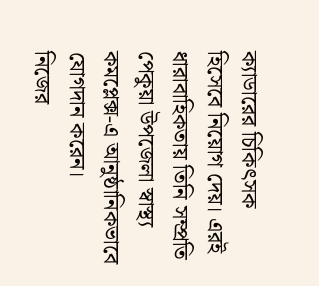ক্যাডারের চিকিৎসক হিসেবে নিয়োগ দেয়। এরই ধারাবাহিকতায় তিনি সম্প্রতি পেকুয়া উপজেলা স্বাস্থ্য কমপ্লেক্স-এ আনুষ্ঠানিকভাবে যোগদান করেন।
নিজের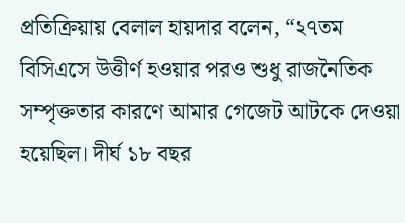প্রতিক্রিয়ায় বেলাল হায়দার বলেন, “২৭তম বিসিএসে উত্তীর্ণ হওয়ার পরও শুধু রাজনৈতিক সম্পৃক্ততার কারণে আমার গেজেট আটকে দেওয়া হয়েছিল। দীর্ঘ ১৮ বছর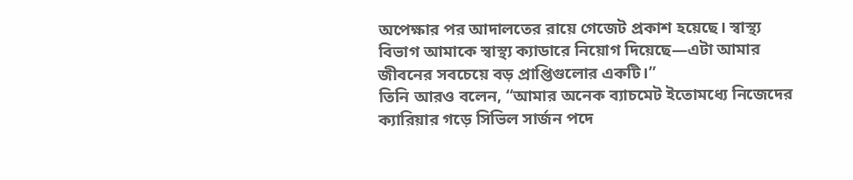অপেক্ষার পর আদালতের রায়ে গেজেট প্রকাশ হয়েছে। স্বাস্থ্য বিভাগ আমাকে স্বাস্থ্য ক্যাডারে নিয়োগ দিয়েছে—এটা আমার জীবনের সবচেয়ে বড় প্রাপ্তিগুলোর একটি।”
তিনি আরও বলেন, “আমার অনেক ব্যাচমেট ইতোমধ্যে নিজেদের ক্যারিয়ার গড়ে সিভিল সার্জন পদে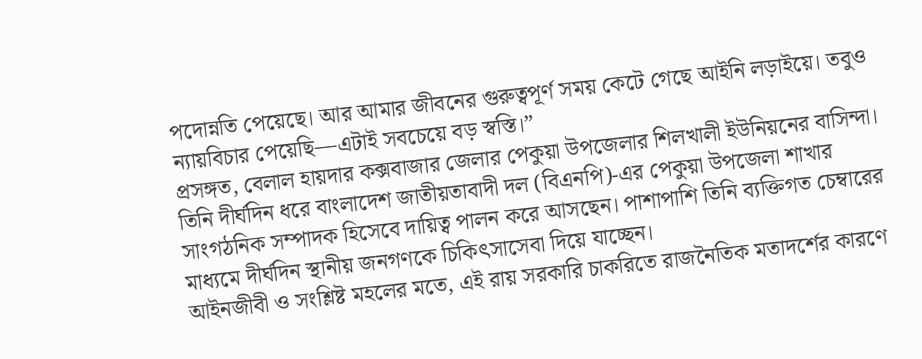পদোন্নতি পেয়েছে। আর আমার জীবনের গুরুত্বপূর্ণ সময় কেটে গেছে আইনি লড়াইয়ে। তবুও ন্যায়বিচার পেয়েছি—এটাই সবচেয়ে বড় স্বস্তি।”
প্রসঙ্গত, বেলাল হায়দার কক্সবাজার জেলার পেকুয়া উপজেলার শিলখালী ইউনিয়নের বাসিন্দা। তিনি দীর্ঘদিন ধরে বাংলাদেশ জাতীয়তাবাদী দল (বিএনপি)-এর পেকুয়া উপজেলা শাখার সাংগঠনিক সম্পাদক হিসেবে দায়িত্ব পালন করে আসছেন। পাশাপাশি তিনি ব্যক্তিগত চেম্বারের মাধ্যমে দীর্ঘদিন স্থানীয় জনগণকে চিকিৎসাসেবা দিয়ে যাচ্ছেন।
আইনজীবী ও সংশ্লিষ্ট মহলের মতে, এই রায় সরকারি চাকরিতে রাজনৈতিক মতাদর্শের কারণে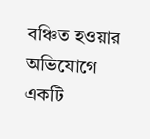বঞ্চিত হওয়ার অভিযোগে একটি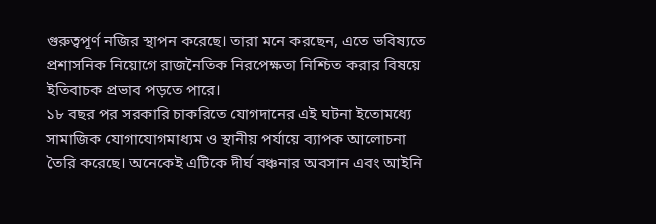গুরুত্বপূর্ণ নজির স্থাপন করেছে। তারা মনে করছেন, এতে ভবিষ্যতে প্রশাসনিক নিয়োগে রাজনৈতিক নিরপেক্ষতা নিশ্চিত করার বিষয়ে ইতিবাচক প্রভাব পড়তে পারে।
১৮ বছর পর সরকারি চাকরিতে যোগদানের এই ঘটনা ইতোমধ্যে সামাজিক যোগাযোগমাধ্যম ও স্থানীয় পর্যায়ে ব্যাপক আলোচনা তৈরি করেছে। অনেকেই এটিকে দীর্ঘ বঞ্চনার অবসান এবং আইনি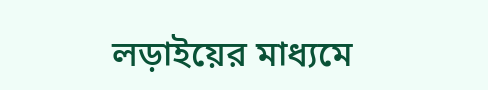লড়াইয়ের মাধ্যমে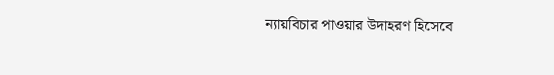ন্যায়বিচার পাওয়ার উদাহরণ হিসেবে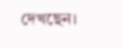দেখছেন।